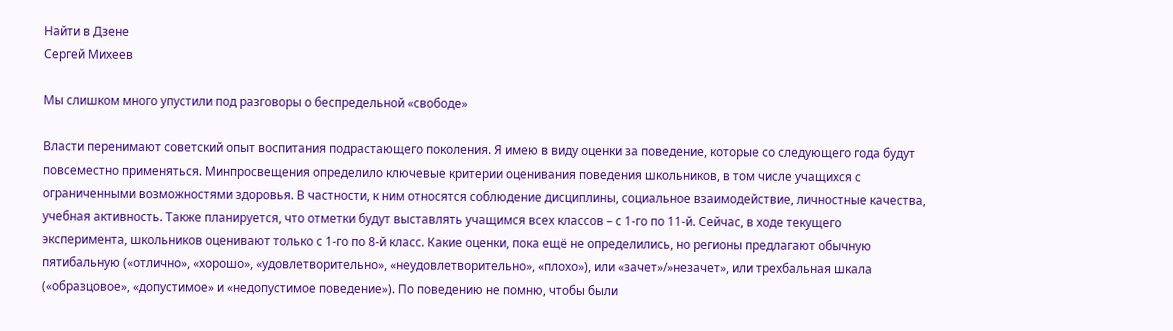Найти в Дзене
Сергей Михеев

Мы слишком много упустили под разговоры о беспредельной «свободе»

Власти перенимают советский опыт воспитания подрастающего поколения. Я имею в виду оценки за поведение, которые со следующего года будут повсеместно применяться. Минпросвещения определило ключевые критерии оценивания поведения школьников, в том числе учащихся с ограниченными возможностями здоровья. В частности, к ним относятся соблюдение дисциплины, социальное взаимодействие, личностные качества, учебная активность. Также планируется, что отметки будут выставлять учащимся всех классов – с 1-го по 11-й. Сейчас, в ходе текущего эксперимента, школьников оценивают только с 1-го по 8-й класс. Какие оценки, пока ещё не определились, но регионы предлагают обычную пятибальную («отлично», «хорошо», «удовлетворительно», «неудовлетворительно», «плохо»), или «зачет»/»незачет», или трехбальная шкала («образцовое», «допустимое» и «недопустимое поведение»). По поведению не помню, чтобы были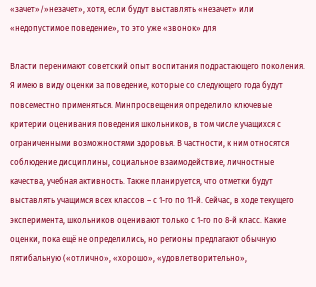«зачет»/»незачет», хотя, если будут выставлять «незачет» или «недопустимое поведение», то это уже «звонок» для

Власти перенимают советский опыт воспитания подрастающего поколения. Я имею в виду оценки за поведение, которые со следующего года будут повсеместно применяться. Минпросвещения определило ключевые критерии оценивания поведения школьников, в том числе учащихся с ограниченными возможностями здоровья. В частности, к ним относятся соблюдение дисциплины, социальное взаимодействие, личностные качества, учебная активность. Также планируется, что отметки будут выставлять учащимся всех классов – с 1-го по 11-й. Сейчас, в ходе текущего эксперимента, школьников оценивают только с 1-го по 8-й класс. Какие оценки, пока ещё не определились, но регионы предлагают обычную пятибальную («отлично», «хорошо», «удовлетворительно»,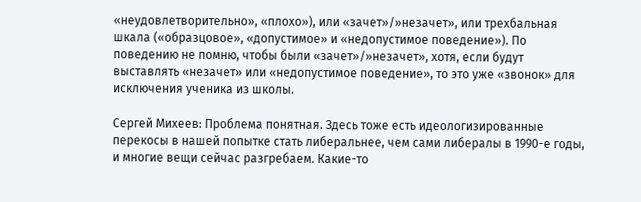«неудовлетворительно», «плохо»), или «зачет»/»незачет», или трехбальная шкала («образцовое», «допустимое» и «недопустимое поведение»). По поведению не помню, чтобы были «зачет»/»незачет», хотя, если будут выставлять «незачет» или «недопустимое поведение», то это уже «звонок» для исключения ученика из школы.

Сергей Михеев: Проблема понятная. Здесь тоже есть идеологизированные перекосы в нашей попытке стать либеральнее, чем сами либералы в 1990-е годы, и многие вещи сейчас разгребаем. Какие-то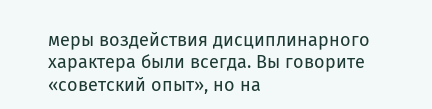меры воздействия дисциплинарного характера были всегда. Вы говорите «советский опыт», но на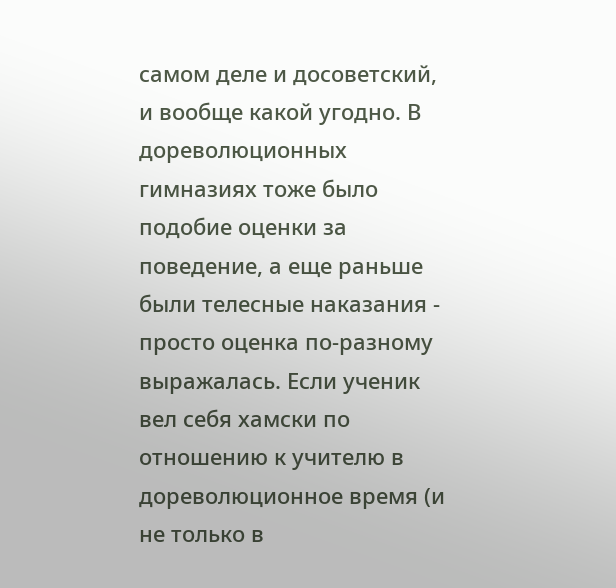самом деле и досоветский, и вообще какой угодно. В дореволюционных гимназиях тоже было подобие оценки за поведение, а еще раньше были телесные наказания - просто оценка по-разному выражалась. Если ученик вел себя хамски по отношению к учителю в дореволюционное время (и не только в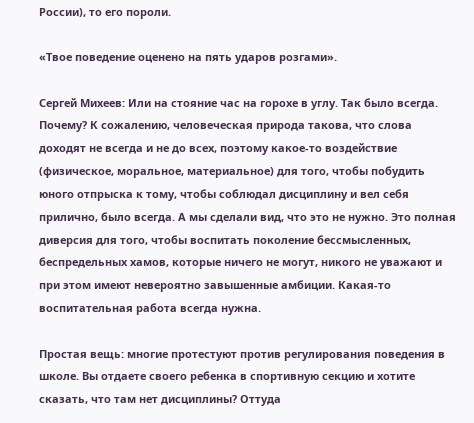России), то его пороли.

«Твое поведение оценено на пять ударов розгами».

Сергей Михеев: Или на стояние час на горохе в углу. Так было всегда. Почему? К сожалению, человеческая природа такова, что слова доходят не всегда и не до всех, поэтому какое-то воздействие (физическое, моральное, материальное) для того, чтобы побудить юного отпрыска к тому, чтобы соблюдал дисциплину и вел себя прилично, было всегда. А мы сделали вид, что это не нужно. Это полная диверсия для того, чтобы воспитать поколение бессмысленных, беспредельных хамов, которые ничего не могут, никого не уважают и при этом имеют невероятно завышенные амбиции. Какая-то воспитательная работа всегда нужна.

Простая вещь: многие протестуют против регулирования поведения в школе. Вы отдаете своего ребенка в спортивную секцию и хотите сказать, что там нет дисциплины? Оттуда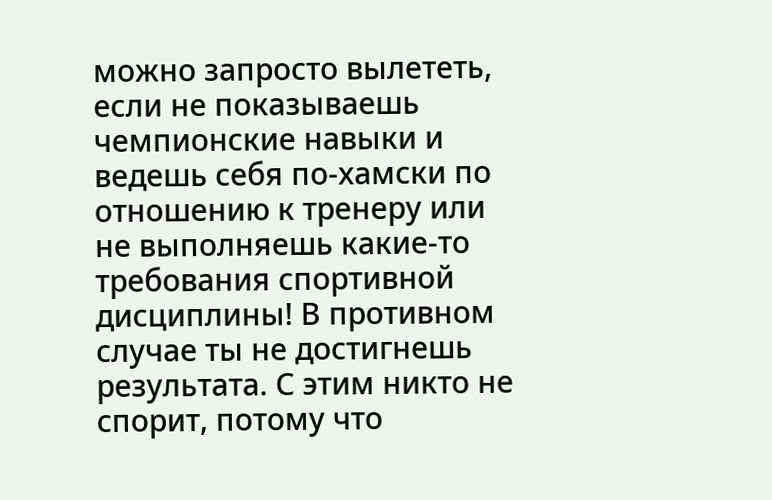можно запросто вылететь, если не показываешь чемпионские навыки и ведешь себя по-хамски по отношению к тренеру или не выполняешь какие-то требования спортивной дисциплины! В противном случае ты не достигнешь результата. С этим никто не спорит, потому что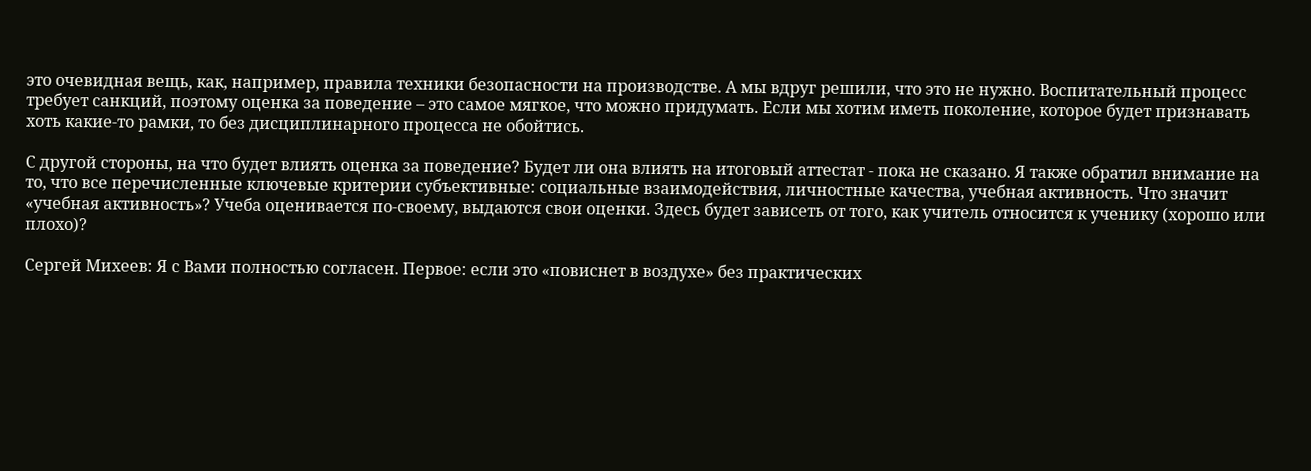это очевидная вещь, как, например, правила техники безопасности на производстве. А мы вдруг решили, что это не нужно. Воспитательный процесс требует санкций, поэтому оценка за поведение – это самое мягкое, что можно придумать. Если мы хотим иметь поколение, которое будет признавать хоть какие-то рамки, то без дисциплинарного процесса не обойтись.

С другой стороны, на что будет влиять оценка за поведение? Будет ли она влиять на итоговый аттестат - пока не сказано. Я также обратил внимание на то, что все перечисленные ключевые критерии субъективные: социальные взаимодействия, личностные качества, учебная активность. Что значит «учебная активность»? Учеба оценивается по-своему, выдаются свои оценки. Здесь будет зависеть от того, как учитель относится к ученику (хорошо или плохо)?

Сергей Михеев: Я с Вами полностью согласен. Первое: если это «повиснет в воздухе» без практических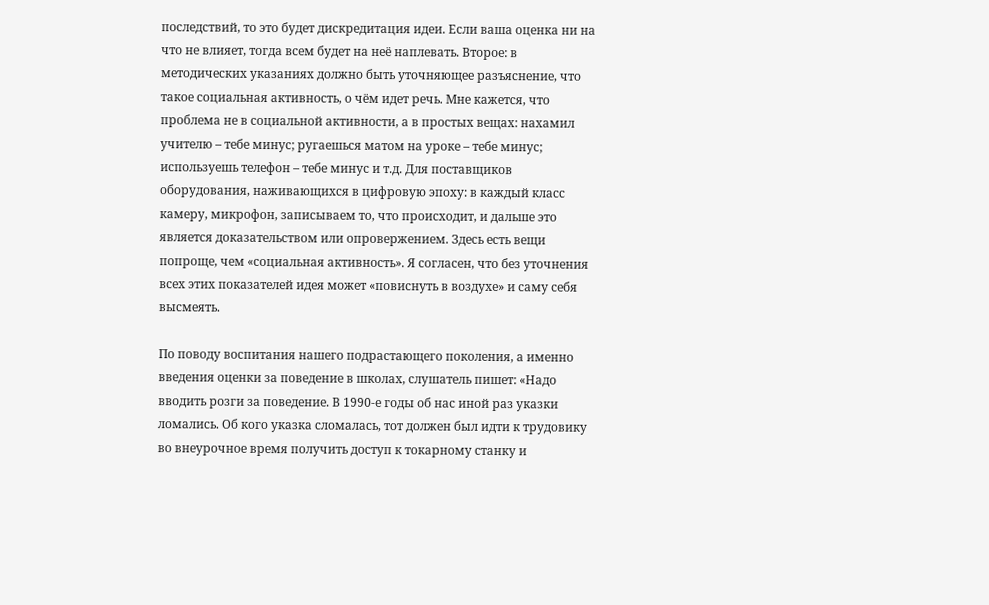последствий, то это будет дискредитация идеи. Если ваша оценка ни на что не влияет, тогда всем будет на неё наплевать. Второе: в методических указаниях должно быть уточняющее разъяснение, что такое социальная активность, о чём идет речь. Мне кажется, что проблема не в социальной активности, а в простых вещах: нахамил учителю – тебе минус; ругаешься матом на уроке – тебе минус; используешь телефон – тебе минус и т.д. Для поставщиков оборудования, наживающихся в цифровую эпоху: в каждый класс камеру, микрофон, записываем то, что происходит, и дальше это является доказательством или опровержением. Здесь есть вещи попроще, чем «социальная активность». Я согласен, что без уточнения всех этих показателей идея может «повиснуть в воздухе» и саму себя высмеять.

По поводу воспитания нашего подрастающего поколения, а именно введения оценки за поведение в школах, слушатель пишет: «Надо вводить розги за поведение. В 1990-е годы об нас иной раз указки ломались. Об кого указка сломалась, тот должен был идти к трудовику во внеурочное время получить доступ к токарному станку и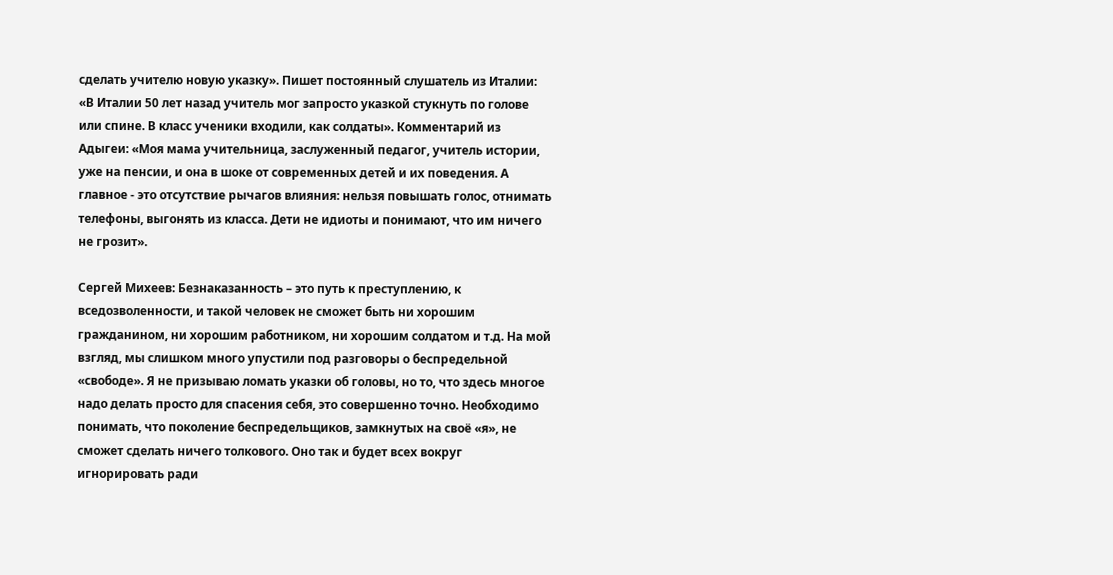сделать учителю новую указку». Пишет постоянный слушатель из Италии: «В Италии 50 лет назад учитель мог запросто указкой стукнуть по голове или спине. В класс ученики входили, как солдаты». Комментарий из Адыгеи: «Моя мама учительница, заслуженный педагог, учитель истории, уже на пенсии, и она в шоке от современных детей и их поведения. А главное - это отсутствие рычагов влияния: нельзя повышать голос, отнимать телефоны, выгонять из класса. Дети не идиоты и понимают, что им ничего не грозит».

Сергей Михеев: Безнаказанность – это путь к преступлению, к вседозволенности, и такой человек не сможет быть ни хорошим гражданином, ни хорошим работником, ни хорошим солдатом и т.д. На мой взгляд, мы слишком много упустили под разговоры о беспредельной «свободе». Я не призываю ломать указки об головы, но то, что здесь многое надо делать просто для спасения себя, это совершенно точно. Необходимо понимать, что поколение беспредельщиков, замкнутых на своё «я», не сможет сделать ничего толкового. Оно так и будет всех вокруг игнорировать ради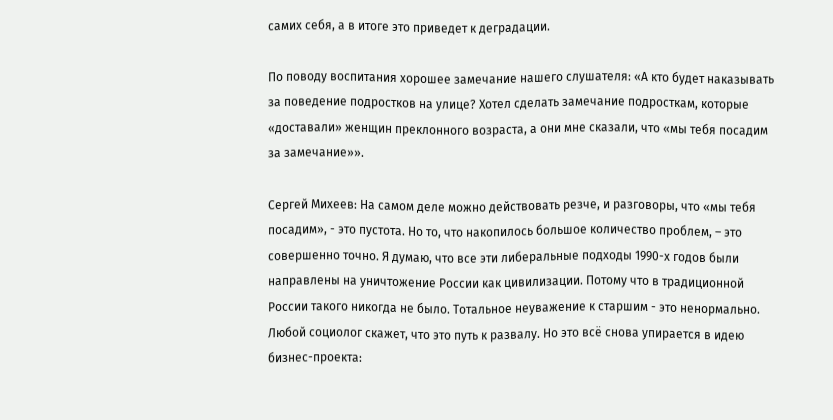самих себя, а в итоге это приведет к деградации.

По поводу воспитания хорошее замечание нашего слушателя: «А кто будет наказывать за поведение подростков на улице? Хотел сделать замечание подросткам, которые «доставали» женщин преклонного возраста, а они мне сказали, что «мы тебя посадим за замечание»».

Сергей Михеев: На самом деле можно действовать резче, и разговоры, что «мы тебя посадим», - это пустота. Но то, что накопилось большое количество проблем, – это совершенно точно. Я думаю, что все эти либеральные подходы 1990-х годов были направлены на уничтожение России как цивилизации. Потому что в традиционной России такого никогда не было. Тотальное неуважение к старшим - это ненормально. Любой социолог скажет, что это путь к развалу. Но это всё снова упирается в идею бизнес-проекта: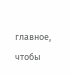главное, чтобы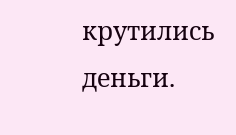крутились деньги.